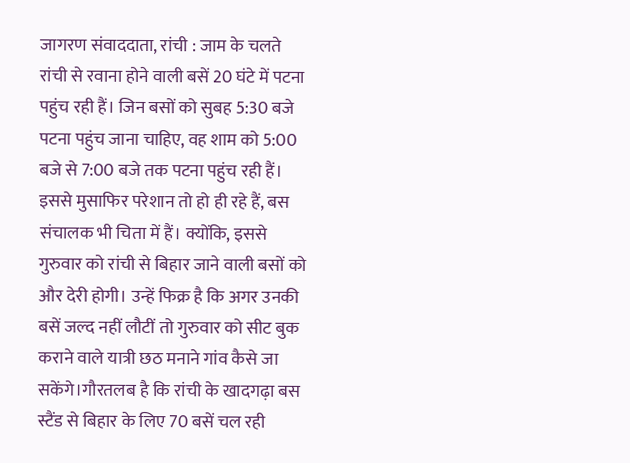जागरण संवाददाता, रांची : जाम के चलते रांची से रवाना होने वाली बसें 20 घंटे में पटना पहुंच रही हैं। जिन बसों को सुबह 5:30 बजे पटना पहुंच जाना चाहिए, वह शाम को 5:00 बजे से 7:00 बजे तक पटना पहुंच रही हैं। इससे मुसाफिर परेशान तो हो ही रहे हैं, बस संचालक भी चिता में हैं। क्योंकि, इससे गुरुवार को रांची से बिहार जाने वाली बसों को और देरी होगी। उन्हें फिक्र है कि अगर उनकी बसें जल्द नहीं लौटीं तो गुरुवार को सीट बुक कराने वाले यात्री छठ मनाने गांव कैसे जा सकेंगे।गौरतलब है कि रांची के खादगढ़ा बस स्टैंड से बिहार के लिए 70 बसें चल रही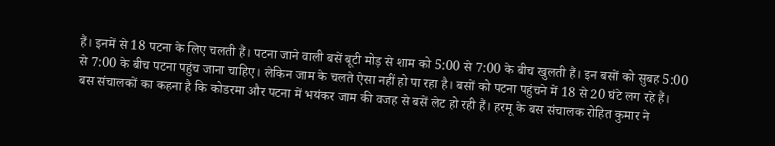हैं। इनमें से 18 पटना के लिए चलती हैं। पटना जाने वाली बसें बूटी मोड़ से शाम को 5:00 से 7:00 के बीच खुलती हैं। इन बसों को सुबह 5:00 से 7:00 के बीच पटना पहुंच जाना चाहिए। लेकिन जाम के चलते ऐसा नहीं हो पा रहा है। बसों को पटना पहुंचने में 18 से 20 घंटे लग रहे हैं। बस संचालकों का कहना है कि कोडरमा और पटना में भयंकर जाम की वजह से बसें लेट हो रही हैं। हरमू के बस संचालक रोहित कुमार ने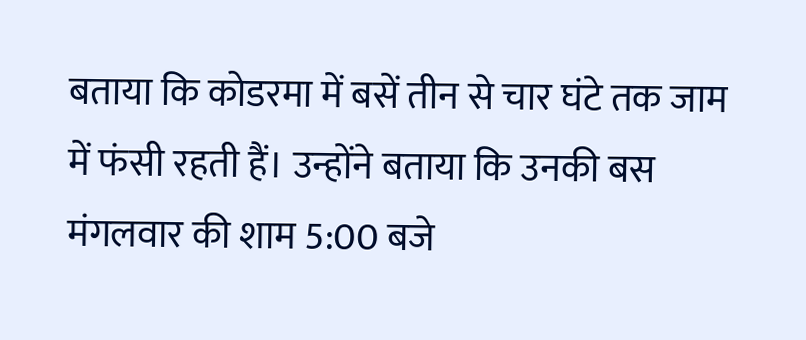बताया कि कोडरमा में बसें तीन से चार घंटे तक जाम में फंसी रहती हैं। उन्होंने बताया कि उनकी बस मंगलवार की शाम 5:00 बजे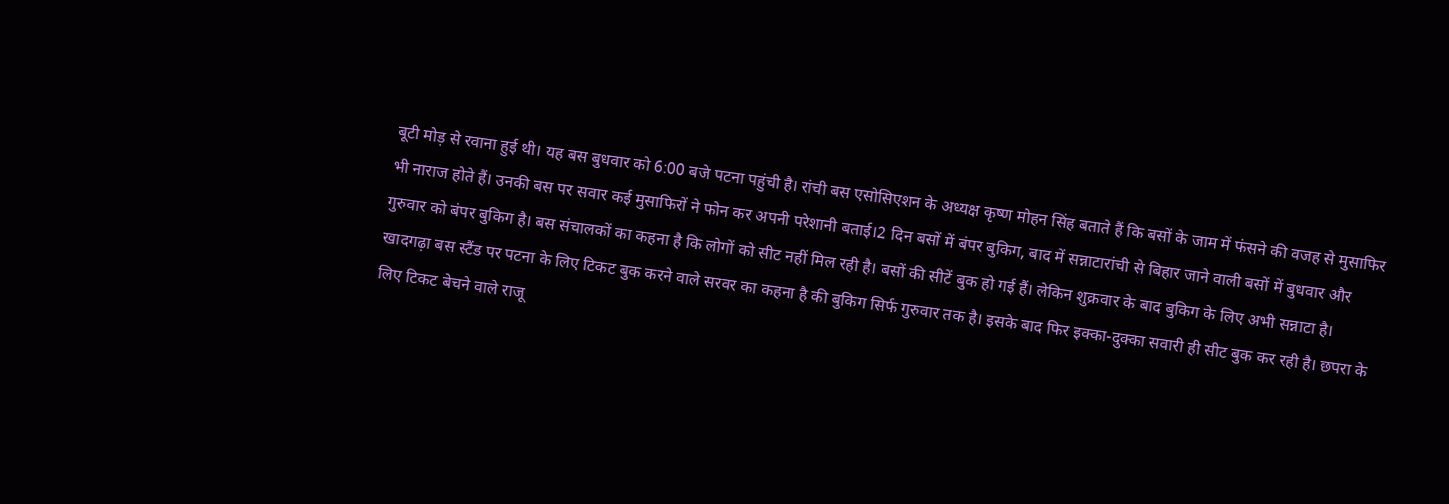बूटी मोड़ से रवाना हुई थी। यह बस बुधवार को 6:00 बजे पटना पहुंची है। रांची बस एसोसिएशन के अध्यक्ष कृष्ण मोहन सिंह बताते हैं कि बसों के जाम में फंसने की वजह से मुसाफिर भी नाराज होते हैं। उनकी बस पर सवार कई मुसाफिरों ने फोन कर अपनी परेशानी बताई।2 दिन बसों में बंपर बुकिग, बाद में सन्नाटारांची से बिहार जाने वाली बसों में बुधवार और गुरुवार को बंपर बुकिग है। बस संचालकों का कहना है कि लोगों को सीट नहीं मिल रही है। बसों की सीटें बुक हो गई हैं। लेकिन शुक्रवार के बाद बुकिग के लिए अभी सन्नाटा है। खादगढ़ा बस स्टैंड पर पटना के लिए टिकट बुक करने वाले सरवर का कहना है की बुकिग सिर्फ गुरुवार तक है। इसके बाद फिर इक्का-दुक्का सवारी ही सीट बुक कर रही है। छपरा के लिए टिकट बेचने वाले राजू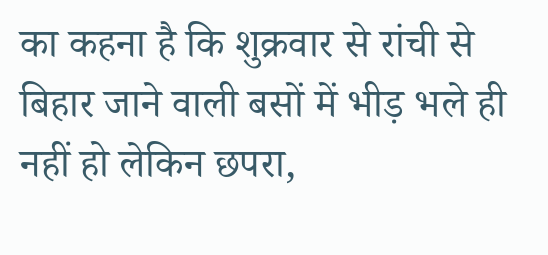का कहना है कि शुक्रवार से रांची से बिहार जाने वाली बसों में भीड़ भले ही नहीं हो लेकिन छपरा,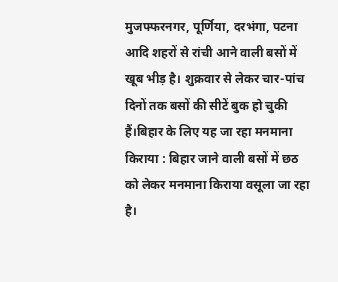मुजफ्फरनगर, पूर्णिया, दरभंगा, पटना आदि शहरों से रांची आने वाली बसों में खूब भीड़ है। शुक्रवार से लेकर चार-पांच दिनों तक बसों की सीटें बुक हो चुकी हैं।बिहार के लिए यह जा रहा मनमाना किराया : बिहार जाने वाली बसों में छठ को लेकर मनमाना किराया वसूला जा रहा है।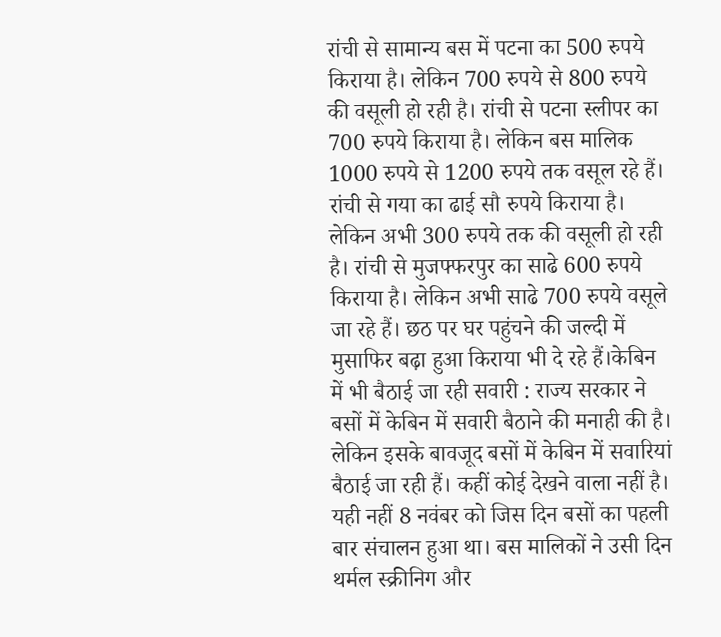रांची से सामान्य बस में पटना का 500 रुपये किराया है। लेकिन 700 रुपये से 800 रुपये की वसूली हो रही है। रांची से पटना स्लीपर का 700 रुपये किराया है। लेकिन बस मालिक 1000 रुपये से 1200 रुपये तक वसूल रहे हैं। रांची से गया का ढाई सौ रुपये किराया है। लेकिन अभी 300 रुपये तक की वसूली हो रही है। रांची से मुजफ्फरपुर का साढे 600 रुपये किराया है। लेकिन अभी साढे 700 रुपये वसूले जा रहे हैं। छठ पर घर पहुंचने की जल्दी में मुसाफिर बढ़ा हुआ किराया भी दे रहे हैं।केबिन में भी बैठाई जा रही सवारी : राज्य सरकार ने बसों में केबिन में सवारी बैठाने की मनाही की है। लेकिन इसके बावजूद बसों में केबिन में सवारियां बैठाई जा रही हैं। कहीं कोई देखने वाला नहीं है। यही नहीं 8 नवंबर को जिस दिन बसों का पहली बार संचालन हुआ था। बस मालिकों ने उसी दिन थर्मल स्क्रीनिग और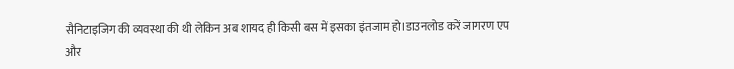सैनिटाइजिग की व्यवस्था की थी लेकिन अब शायद ही किसी बस में इसका इंतजाम हो।डाउनलोड करें जागरण एप और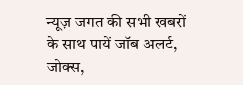न्यूज़ जगत की सभी खबरों के साथ पायें जॉब अलर्ट, जोक्स,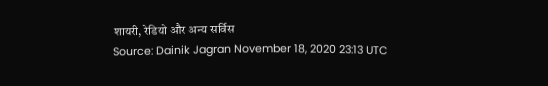शायरी, रेडियो और अन्य सर्विस
Source: Dainik Jagran November 18, 2020 23:13 UTC